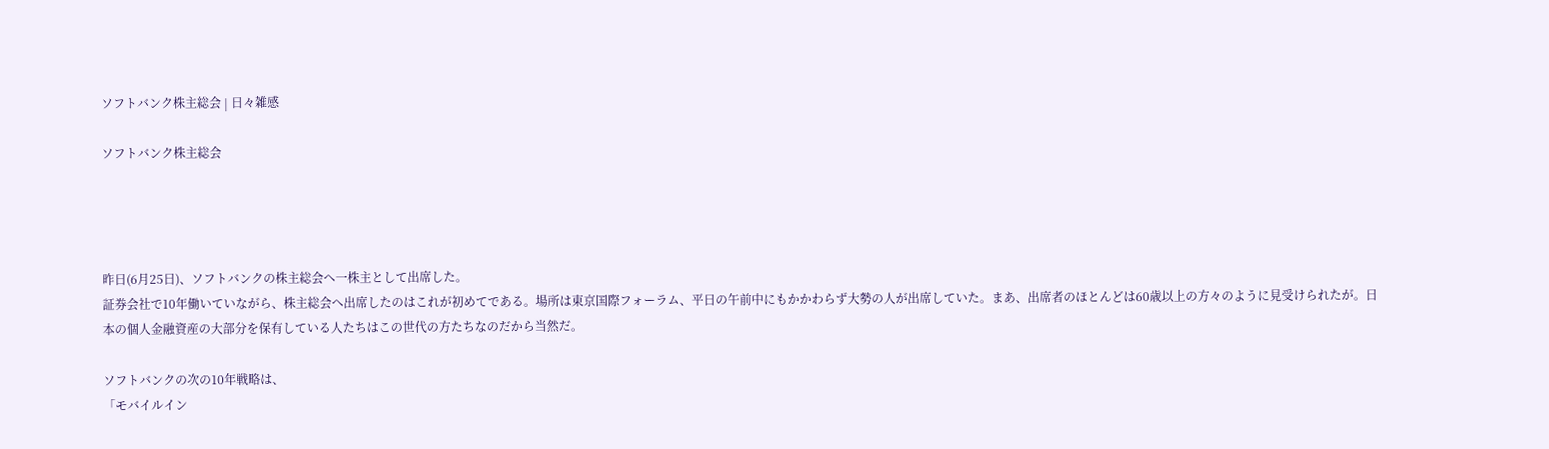ソフトバンク株主総会 | 日々雑感

ソフトバンク株主総会




昨日(6月25日)、ソフトバンクの株主総会へ一株主として出席した。
証券会社で10年働いていながら、株主総会へ出席したのはこれが初めてである。場所は東京国際フォーラム、平日の午前中にもかかわらず大勢の人が出席していた。まあ、出席者のほとんどは60歳以上の方々のように見受けられたが。日本の個人金融資産の大部分を保有している人たちはこの世代の方たちなのだから当然だ。

ソフトバンクの次の10年戦略は、
「モバイルイン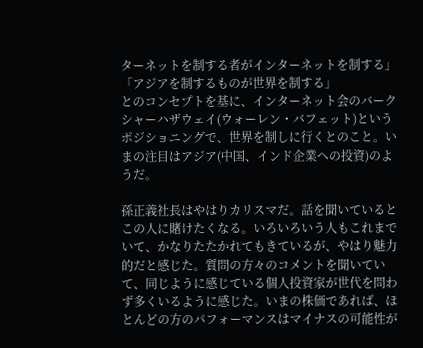ターネットを制する者がインターネットを制する」
「アジアを制するものが世界を制する」
とのコンセプトを基に、インターネット会のバークシャーハザウェイ(ウォーレン・バフェット)というポジショニングで、世界を制しに行くとのこと。いまの注目はアジア(中国、インド企業への投資)のようだ。

孫正義社長はやはりカリスマだ。話を聞いているとこの人に賭けたくなる。いろいろいう人もこれまでいて、かなりたたかれてもきているが、やはり魅力的だと感じた。質問の方々のコメントを聞いていて、同じように感じている個人投資家が世代を問わず多くいるように感じた。いまの株価であれば、ほとんどの方のパフォーマンスはマイナスの可能性が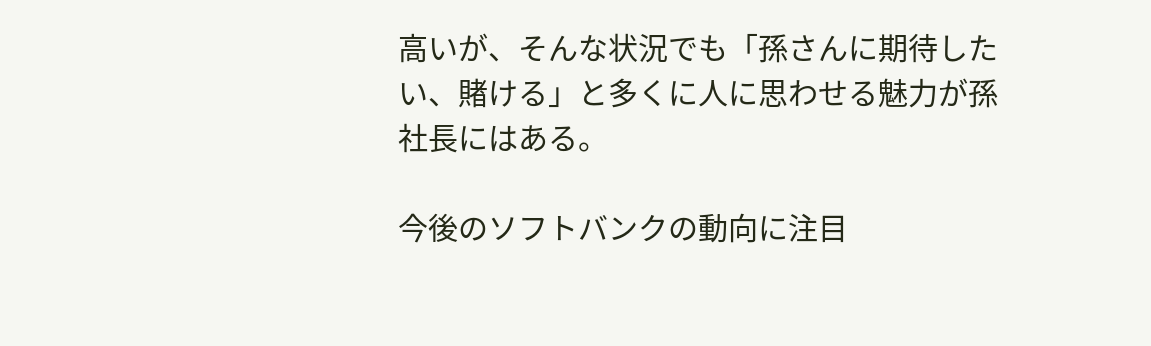高いが、そんな状況でも「孫さんに期待したい、賭ける」と多くに人に思わせる魅力が孫社長にはある。

今後のソフトバンクの動向に注目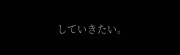していきたい。